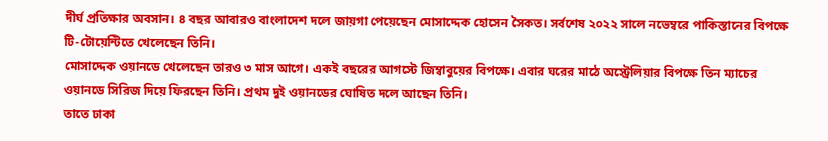দীর্ঘ প্রতিক্ষার অবসান। ৪ বছর আবারও বাংলাদেশ দলে জায়গা পেয়েছেন মোসাদ্দেক হোসেন সৈকত। সর্বশেষ ২০২২ সালে নভেম্বরে পাকিস্তানের বিপক্ষে টি-টোয়েন্টিতে খেলেছেন তিনি।
মোসাদ্দেক ওয়ানডে খেলেছেন তারও ৩ মাস আগে। একই বছরের আগস্টে জিম্বাবুয়ের বিপক্ষে। এবার ঘরের মাঠে অস্ট্রেলিয়ার বিপক্ষে তিন ম্যাচের ওয়ানডে সিরিজ দিয়ে ফিরছেন তিনি। প্রথম দুই ওয়ানডের ঘোষিত দলে আছেন তিনি।
তাতে ঢাকা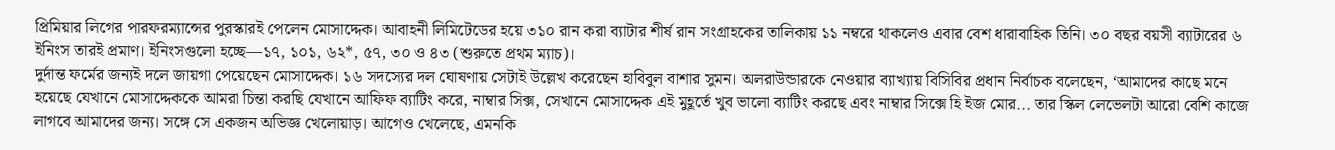প্রিমিয়ার লিগের পারফরম্যান্সের পুরস্কারই পেলেন মোসাদ্দেক। আবাহনী লিমিটেডের হয়ে ৩১০ রান করা ব্যাটার শীর্ষ রান সংগ্রাহকের তালিকায় ১১ নম্বরে থাকলেও এবার বেশ ধারাবাহিক তিনি। ৩০ বছর বয়সী ব্যাটারের ৬ ইনিংস তারই প্রমাণ। ইনিংসগুলো হচ্ছে—১৭, ১০১, ৬২*, ৫৭, ৩০ ও ৪৩ (শুরুতে প্রথম ম্যাচ)।
দুর্দান্ত ফর্মের জন্যই দলে জায়গা পেয়েছেন মোসাদ্দেক। ১৬ সদস্যের দল ঘোষণায় সেটাই উল্লেখ করেছেন হাবিবুল বাশার সুমন। অলরাউন্ডারকে নেওয়ার ব্যাখ্যায় বিসিবির প্রধান নির্বাচক বলেছেন, ‘আমাদের কাছে মনে হয়েছে যেখানে মোসাদ্দেককে আমরা চিন্তা করছি যেখানে আফিফ ব্যাটিং করে, নাম্বার সিক্স, সেখানে মোসাদ্দেক এই মুহূর্তে খুব ভালো ব্যাটিং করছে এবং নাম্বার সিক্সে হি ইজ মোর... তার স্কিল লেভেলটা আরো বেশি কাজে লাগবে আমাদের জন্য। সঙ্গে সে একজন অভিজ্ঞ খেলোয়াড়। আগেও খেলেছে, এমনকি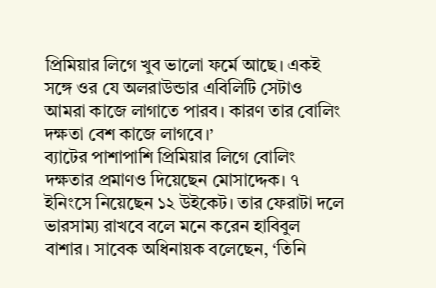প্রিমিয়ার লিগে খুব ভালো ফর্মে আছে। একই সঙ্গে ওর যে অলরাউন্ডার এবিলিটি সেটাও আমরা কাজে লাগাতে পারব। কারণ তার বোলিং দক্ষতা বেশ কাজে লাগবে।’
ব্যাটের পাশাপাশি প্রিমিয়ার লিগে বোলিং দক্ষতার প্রমাণও দিয়েছেন মোসাদ্দেক। ৭ ইনিংসে নিয়েছেন ১২ উইকেট। তার ফেরাটা দলে ভারসাম্য রাখবে বলে মনে করেন হাবিবুল বাশার। সাবেক অধিনায়ক বলেছেন, ‘তিনি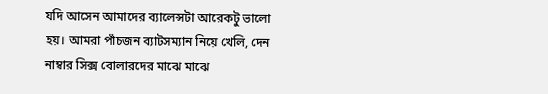যদি আসেন আমাদের ব্যালেন্সটা আরেকটু ভালো হয়। আমরা পাঁচজন ব্যাটসম্যান নিয়ে খেলি, দেন নাম্বার সিক্স বোলারদের মাঝে মাঝে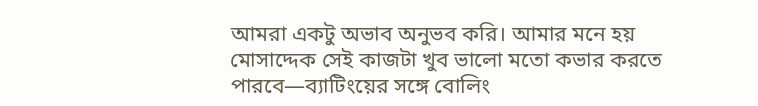আমরা একটু অভাব অনুভব করি। আমার মনে হয় মোসাদ্দেক সেই কাজটা খুব ভালো মতো কভার করতে পারবে—ব্যাটিংয়ের সঙ্গে বোলিং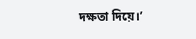দক্ষতা দিয়ে।’